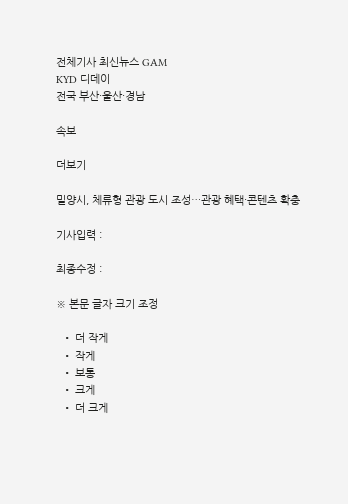전체기사 최신뉴스 GAM
KYD 디데이
전국 부산·울산·경남

속보

더보기

밀양시, 체류형 관광 도시 조성…관광 혜택·콘텐츠 확충

기사입력 :

최종수정 :

※ 본문 글자 크기 조정

  • 더 작게
  • 작게
  • 보통
  • 크게
  • 더 크게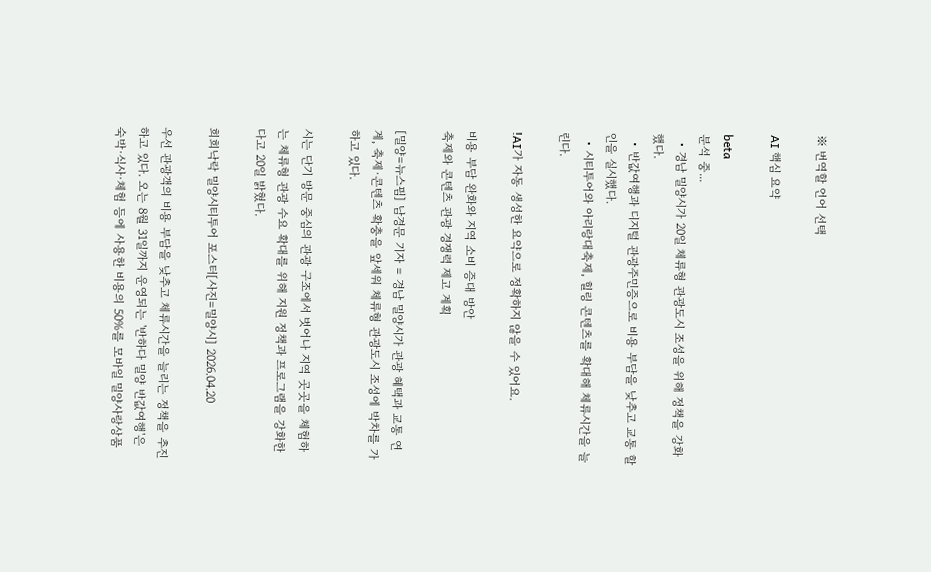※ 번역할 언어 선택

AI 핵심 요약

beta
분석 중...
  • 경남 밀양시가 20일 체류형 관광도시 조성을 위해 정책을 강화했다.
  • 반값여행과 디지털 관광주민증으로 비용 부담을 낮추고 교통 할인을 실시했다.
  • 시티투어와 아리랑대축제, 힐링 콘텐츠를 확대해 체류시간을 늘린다.

!AI가 자동 생성한 요약으로 정확하지 않을 수 있어요.

비용 부담 완화와 지역 소비 증대 방안
축제와 콘텐츠 관광 경쟁력 제고 계획

[밀양=뉴스핌] 남경문 기자 = 경남 밀양시가 관광 혜택과 교통 연계, 축제·콘텐츠 확충을 앞세워 체류형 관광도시 조성에 박차를 가하고 있다.

시는 단기 방문 중심의 관광 구조에서 벗어나 지역 곳곳을 체험하는 체류형 관광 수요 확대를 위해 지원 정책과 프로그램을 강화한다고 20일 밝혔다.

희희낙락 밀양시티투어 포스터[사진=밀양시] 2026.04.20

우선 관광객의 비용 부담을 낮추고 체류시간을 늘리는 정책을 추진하고 있다. 오는 8월 31일까지 운영되는 '반하다 밀양 반값여행'은 숙박·식사·체험 등에 사용한 비용의 50%를 모바일 밀양사랑상품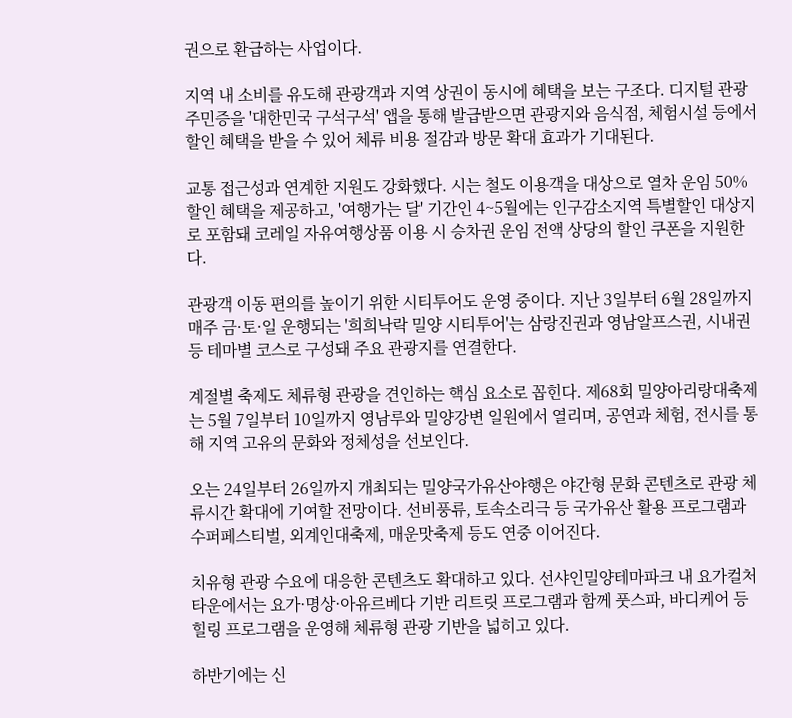권으로 환급하는 사업이다.

지역 내 소비를 유도해 관광객과 지역 상권이 동시에 혜택을 보는 구조다. 디지털 관광주민증을 '대한민국 구석구석' 앱을 통해 발급받으면 관광지와 음식점, 체험시설 등에서 할인 혜택을 받을 수 있어 체류 비용 절감과 방문 확대 효과가 기대된다.

교통 접근성과 연계한 지원도 강화했다. 시는 철도 이용객을 대상으로 열차 운임 50% 할인 혜택을 제공하고, '여행가는 달' 기간인 4~5월에는 인구감소지역 특별할인 대상지로 포함돼 코레일 자유여행상품 이용 시 승차권 운임 전액 상당의 할인 쿠폰을 지원한다.

관광객 이동 편의를 높이기 위한 시티투어도 운영 중이다. 지난 3일부터 6월 28일까지 매주 금·토·일 운행되는 '희희낙락 밀양 시티투어'는 삼랑진권과 영남알프스권, 시내권 등 테마별 코스로 구성돼 주요 관광지를 연결한다.

계절별 축제도 체류형 관광을 견인하는 핵심 요소로 꼽힌다. 제68회 밀양아리랑대축제는 5월 7일부터 10일까지 영남루와 밀양강변 일원에서 열리며, 공연과 체험, 전시를 통해 지역 고유의 문화와 정체성을 선보인다.

오는 24일부터 26일까지 개최되는 밀양국가유산야행은 야간형 문화 콘텐츠로 관광 체류시간 확대에 기여할 전망이다. 선비풍류, 토속소리극 등 국가유산 활용 프로그램과 수퍼페스티벌, 외계인대축제, 매운맛축제 등도 연중 이어진다.

치유형 관광 수요에 대응한 콘텐츠도 확대하고 있다. 선샤인밀양테마파크 내 요가컬처타운에서는 요가·명상·아유르베다 기반 리트릿 프로그램과 함께 풋스파, 바디케어 등 힐링 프로그램을 운영해 체류형 관광 기반을 넓히고 있다.

하반기에는 신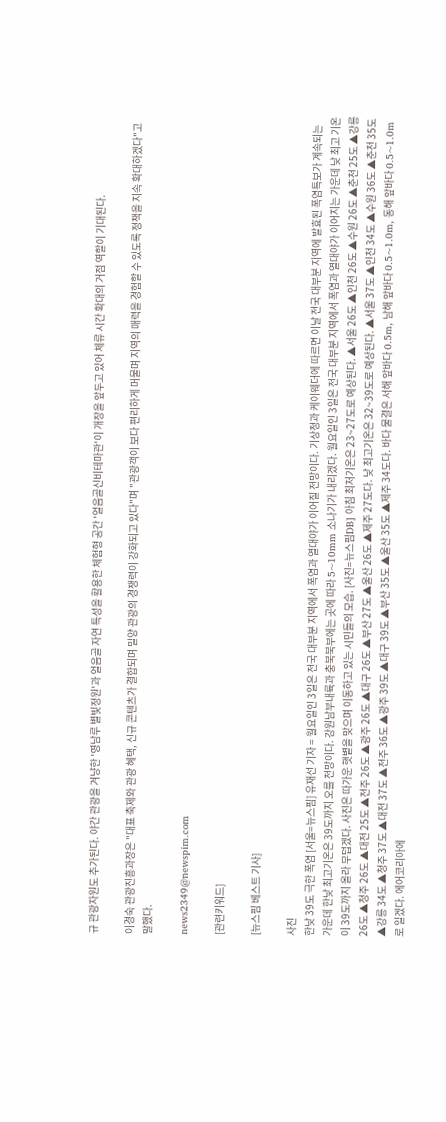규 관광자원도 추가된다. 야간 관광을 겨냥한 '영남루 별빛정원'과 얼음골 자연 특성을 활용한 체험형 공간 '얼음골신비테마관'이 개장을 앞두고 있어 체류 시간 확대의 거점 역할이 기대된다.

이경숙 관광진흥과장은 "대표 축제와 관광 혜택, 신규 콘텐츠가 결합되며 밀양 관광의 경쟁력이 강화되고 있다"며 "관광객이 보다 편리하게 머물며 지역의 매력을 경험할 수 있도록 정책을 지속 확대하겠다"고 말했다.

news2349@newspim.com

[관련키워드]

[뉴스핌 베스트 기사]

사진
한낮 39도 극한 폭염 [서울=뉴스핌] 유재선 기자 = 월요일인 3일은 전국 대부분 지역에서 폭염과 열대야가 이어질 전망이다. 기상청과 케이웨더에 따르면 이날 전국 대부분 지역에 발효된 폭염특보가 계속되는 가운데 한낮 최고기온은 39도까지 오를 전망이다. 강원남부내륙과 충북북부에는 곳에 따라 5~10mm 소나기가 내리겠다. 월요일인 3일은 전국 대부분 지역에서 폭염과 열대야가 이어지는 가운데 낮 최고 기온이 39도까지 올라 무덥겠다. 사진은 따가운 햇볕을 맞으며 이동하고 있는 시민들의 모습. [사진=뉴스핌DB] 아침 최저기온은 23~27도로 예상된다. ▲서울 26도 ▲인천 26도 ▲수원 26도 ▲춘천 25도 ▲강릉 26도 ▲청주 26도 ▲대전 25도 ▲전주 26도 ▲광주 26도 ▲대구 26도 ▲부산 27도 ▲울산 26도 ▲제주 27도다. 낮 최고기온은 32~39도로 예상된다. ▲서울 37도 ▲인천 34도 ▲수원 36도 ▲춘천 35도 ▲강릉 34도 ▲청주 37도 ▲대전 37도 ▲전주 36도 ▲광주 39도 ▲대구 39도 ▲부산 35도 ▲울산 35도 ▲제주 34도다. 바다 물결은 서해 앞바다 0.5m, 남해 앞바다 0.5~1.0m, 동해 앞바다 0.5~1.0m로 일겠다. 에어코리아에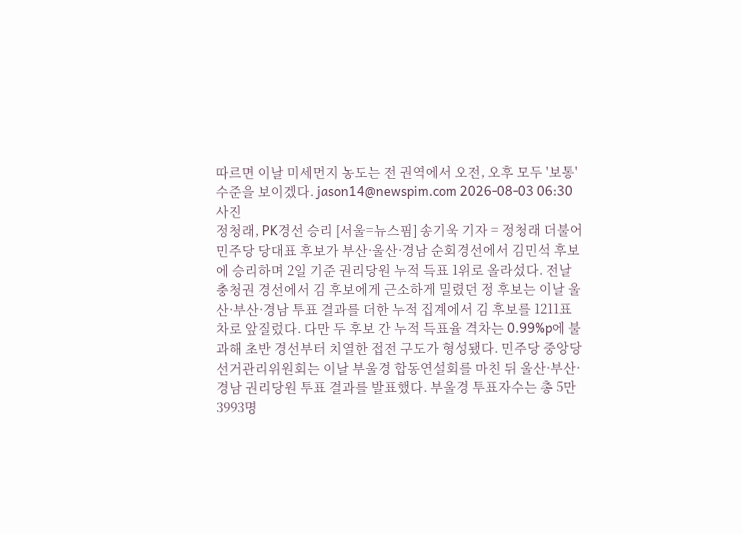따르면 이날 미세먼지 농도는 전 권역에서 오전, 오후 모두 '보통' 수준을 보이겠다. jason14@newspim.com 2026-08-03 06:30
사진
정청래, PK경선 승리 [서울=뉴스핌] 송기욱 기자 = 정청래 더불어민주당 당대표 후보가 부산·울산·경남 순회경선에서 김민석 후보에 승리하며 2일 기준 권리당원 누적 득표 1위로 올라섰다. 전날 충청권 경선에서 김 후보에게 근소하게 밀렸던 정 후보는 이날 울산·부산·경남 투표 결과를 더한 누적 집계에서 김 후보를 1211표 차로 앞질렀다. 다만 두 후보 간 누적 득표율 격차는 0.99%p에 불과해 초반 경선부터 치열한 접전 구도가 형성됐다. 민주당 중앙당선거관리위원회는 이날 부울경 합동연설회를 마친 뒤 울산·부산·경남 권리당원 투표 결과를 발표했다. 부울경 투표자수는 총 5만3993명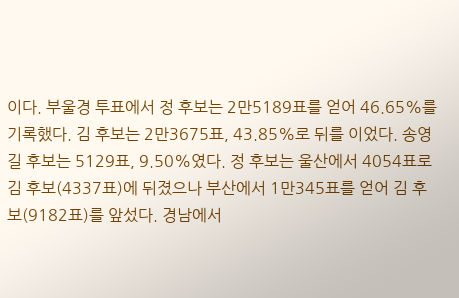이다. 부울경 투표에서 정 후보는 2만5189표를 얻어 46.65%를 기록했다. 김 후보는 2만3675표, 43.85%로 뒤를 이었다. 송영길 후보는 5129표, 9.50%였다. 정 후보는 울산에서 4054표로 김 후보(4337표)에 뒤졌으나 부산에서 1만345표를 얻어 김 후보(9182표)를 앞섰다. 경남에서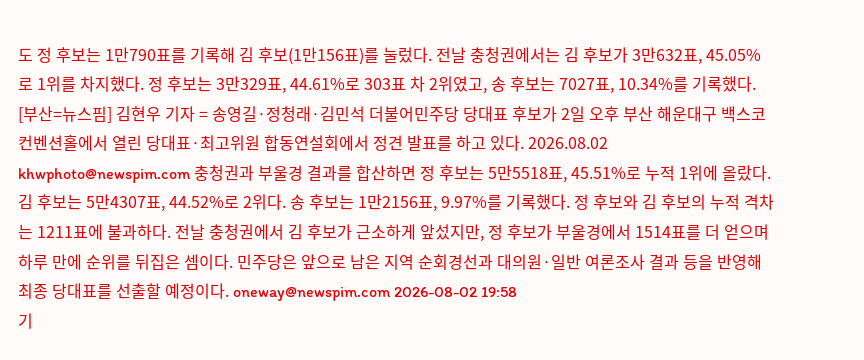도 정 후보는 1만790표를 기록해 김 후보(1만156표)를 눌렀다. 전날 충청권에서는 김 후보가 3만632표, 45.05%로 1위를 차지했다. 정 후보는 3만329표, 44.61%로 303표 차 2위였고, 송 후보는 7027표, 10.34%를 기록했다. [부산=뉴스핌] 김현우 기자 = 송영길·정청래·김민석 더불어민주당 당대표 후보가 2일 오후 부산 해운대구 백스코 컨벤션홀에서 열린 당대표·최고위원 합동연설회에서 정견 발표를 하고 있다. 2026.08.02 khwphoto@newspim.com 충청권과 부울경 결과를 합산하면 정 후보는 5만5518표, 45.51%로 누적 1위에 올랐다. 김 후보는 5만4307표, 44.52%로 2위다. 송 후보는 1만2156표, 9.97%를 기록했다. 정 후보와 김 후보의 누적 격차는 1211표에 불과하다. 전날 충청권에서 김 후보가 근소하게 앞섰지만, 정 후보가 부울경에서 1514표를 더 얻으며 하루 만에 순위를 뒤집은 셈이다. 민주당은 앞으로 남은 지역 순회경선과 대의원·일반 여론조사 결과 등을 반영해 최종 당대표를 선출할 예정이다. oneway@newspim.com 2026-08-02 19:58
기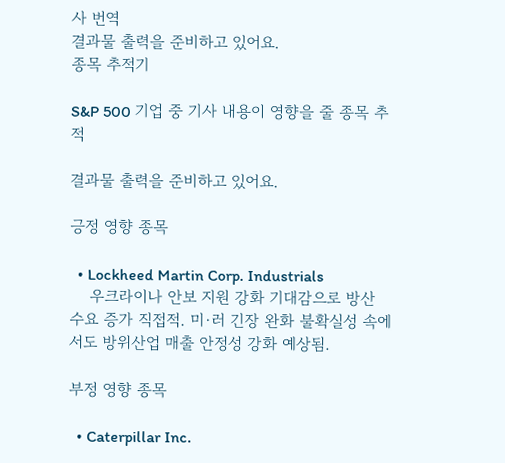사 번역
결과물 출력을 준비하고 있어요.
종목 추적기

S&P 500 기업 중 기사 내용이 영향을 줄 종목 추적

결과물 출력을 준비하고 있어요.

긍정 영향 종목

  • Lockheed Martin Corp. Industrials
    우크라이나 안보 지원 강화 기대감으로 방산 수요 증가 직접적. 미·러 긴장 완화 불확실성 속에서도 방위산업 매출 안정성 강화 예상됨.

부정 영향 종목

  • Caterpillar Inc.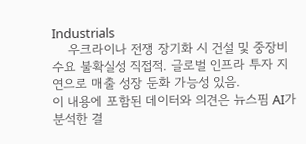Industrials
    우크라이나 전쟁 장기화 시 건설 및 중장비 수요 불확실성 직접적. 글로벌 인프라 투자 지연으로 매출 성장 둔화 가능성 있음.
이 내용에 포함된 데이터와 의견은 뉴스핌 AI가 분석한 결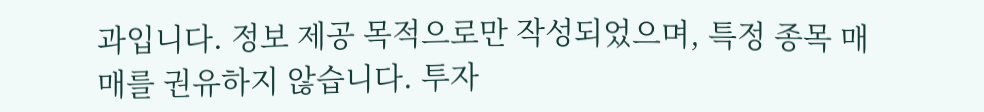과입니다. 정보 제공 목적으로만 작성되었으며, 특정 종목 매매를 권유하지 않습니다. 투자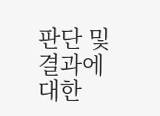판단 및 결과에 대한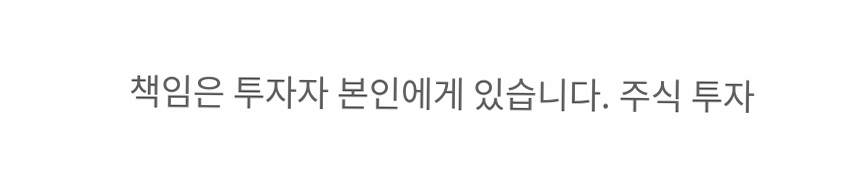책임은 투자자 본인에게 있습니다. 주식 투자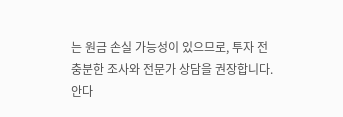는 원금 손실 가능성이 있으므로, 투자 전 충분한 조사와 전문가 상담을 권장합니다.
안다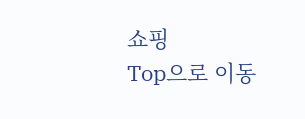쇼핑
Top으로 이동